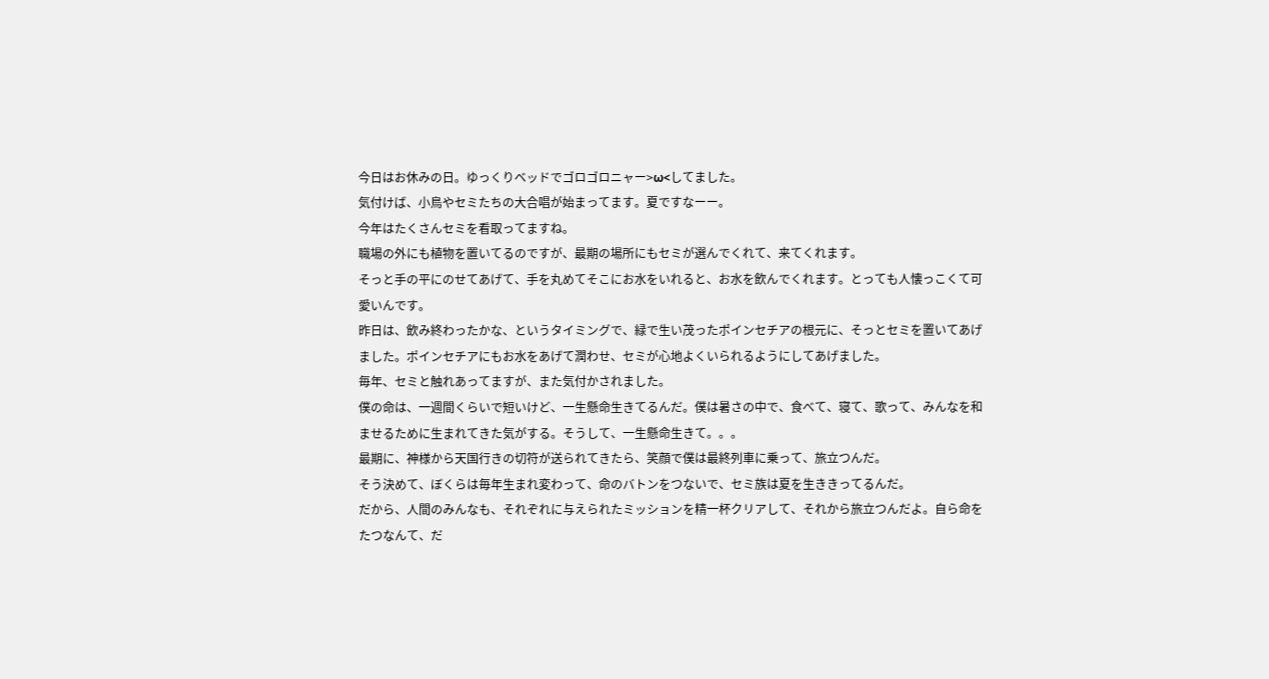今日はお休みの日。ゆっくりベッドでゴロゴロニャー>ω<してました。
気付けば、小鳥やセミたちの大合唱が始まってます。夏ですなーー。
今年はたくさんセミを看取ってますね。
職場の外にも植物を置いてるのですが、最期の場所にもセミが選んでくれて、来てくれます。
そっと手の平にのせてあげて、手を丸めてそこにお水をいれると、お水を飲んでくれます。とっても人懐っこくて可愛いんです。
昨日は、飲み終わったかな、というタイミングで、緑で生い茂ったポインセチアの根元に、そっとセミを置いてあげました。ポインセチアにもお水をあげて潤わせ、セミが心地よくいられるようにしてあげました。
毎年、セミと触れあってますが、また気付かされました。
僕の命は、一週間くらいで短いけど、一生懸命生きてるんだ。僕は暑さの中で、食べて、寝て、歌って、みんなを和ませるために生まれてきた気がする。そうして、一生懸命生きて。。。
最期に、神様から天国行きの切符が送られてきたら、笑顔で僕は最終列車に乗って、旅立つんだ。
そう決めて、ぼくらは毎年生まれ変わって、命のバトンをつないで、セミ族は夏を生ききってるんだ。
だから、人間のみんなも、それぞれに与えられたミッションを精一杯クリアして、それから旅立つんだよ。自ら命をたつなんて、だ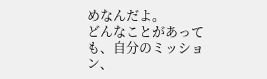めなんだよ。
どんなことがあっても、自分のミッション、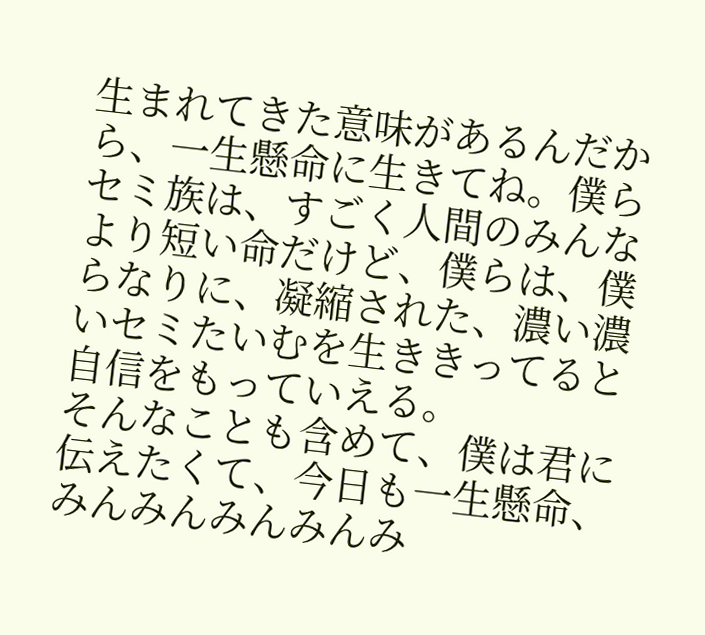生まれてきた意味があるんだから、一生懸命に生きてね。僕らセミ族は、すごく人間のみんなより短い命だけど、僕らは、僕らなりに、凝縮された、濃い濃いセミたいむを生ききってると自信をもっていえる。
そんなことも含めて、僕は君に伝えたくて、今日も一生懸命、みんみんみんみんみ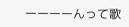ーーーーんって歌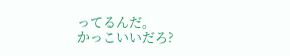ってるんだ。
かっこいいだろ?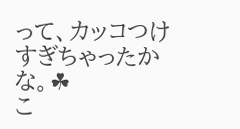って、カッコつけすぎちゃったかな。☘
こ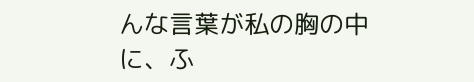んな言葉が私の胸の中に、ふ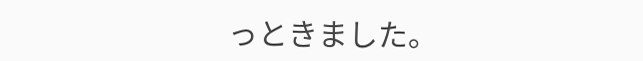っときました。